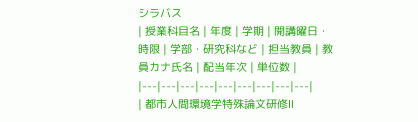シラバス
| 授業科目名 | 年度 | 学期 | 開講曜日・時限 | 学部・研究科など | 担当教員 | 教員カナ氏名 | 配当年次 | 単位数 |
|---|---|---|---|---|---|---|---|---|
| 都市人間環境学特殊論文研修Ⅱ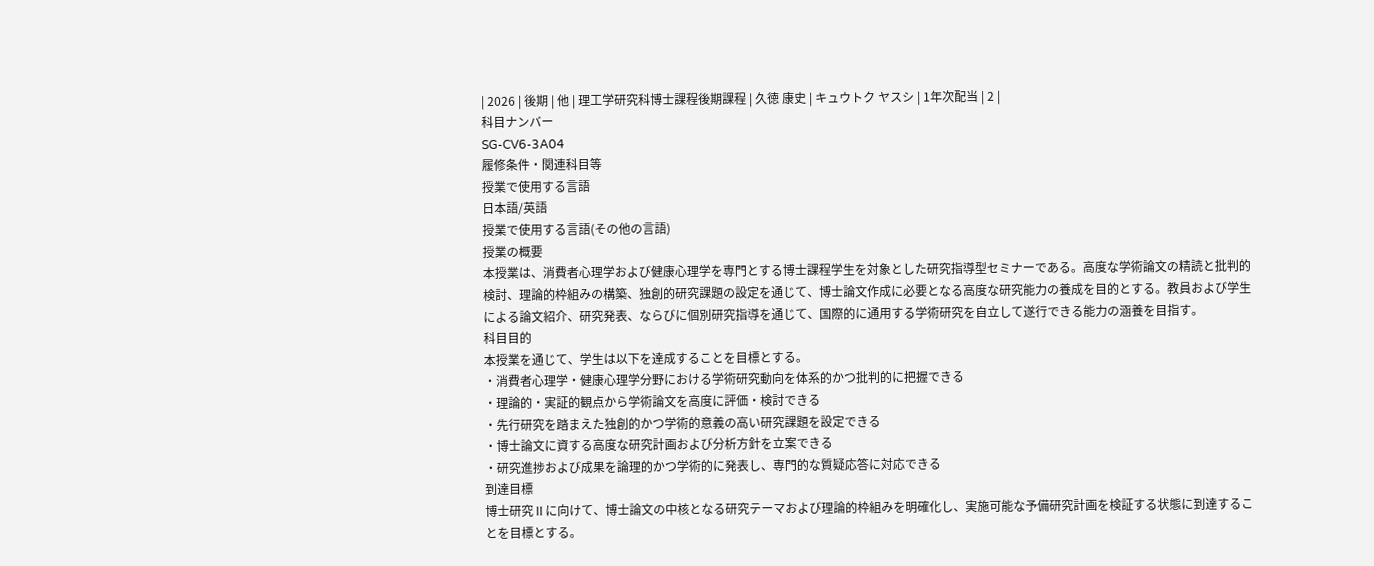| 2026 | 後期 | 他 | 理工学研究科博士課程後期課程 | 久徳 康史 | キュウトク ヤスシ | 1年次配当 | 2 |
科目ナンバー
SG-CV6-3A04
履修条件・関連科目等
授業で使用する言語
日本語/英語
授業で使用する言語(その他の言語)
授業の概要
本授業は、消費者心理学および健康心理学を専門とする博士課程学生を対象とした研究指導型セミナーである。高度な学術論文の精読と批判的検討、理論的枠組みの構築、独創的研究課題の設定を通じて、博士論文作成に必要となる高度な研究能力の養成を目的とする。教員および学生による論文紹介、研究発表、ならびに個別研究指導を通じて、国際的に通用する学術研究を自立して遂行できる能力の涵養を目指す。
科目目的
本授業を通じて、学生は以下を達成することを目標とする。
・消費者心理学・健康心理学分野における学術研究動向を体系的かつ批判的に把握できる
・理論的・実証的観点から学術論文を高度に評価・検討できる
・先行研究を踏まえた独創的かつ学術的意義の高い研究課題を設定できる
・博士論文に資する高度な研究計画および分析方針を立案できる
・研究進捗および成果を論理的かつ学術的に発表し、専門的な質疑応答に対応できる
到達目標
博士研究Ⅱに向けて、博士論文の中核となる研究テーマおよび理論的枠組みを明確化し、実施可能な予備研究計画を検証する状態に到達することを目標とする。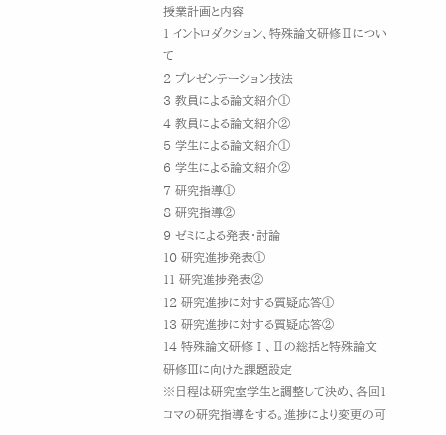授業計画と内容
1 イントロダクション、特殊論文研修Ⅱについて
2 プレゼンテーション技法
3 教員による論文紹介①
4 教員による論文紹介②
5 学生による論文紹介①
6 学生による論文紹介②
7 研究指導①
8 研究指導②
9 ゼミによる発表・討論
10 研究進捗発表①
11 研究進捗発表②
12 研究進捗に対する質疑応答①
13 研究進捗に対する質疑応答②
14 特殊論文研修Ⅰ、Ⅱの総括と特殊論文研修Ⅲに向けた課題設定
※日程は研究室学生と調整して決め、各回1コマの研究指導をする。進捗により変更の可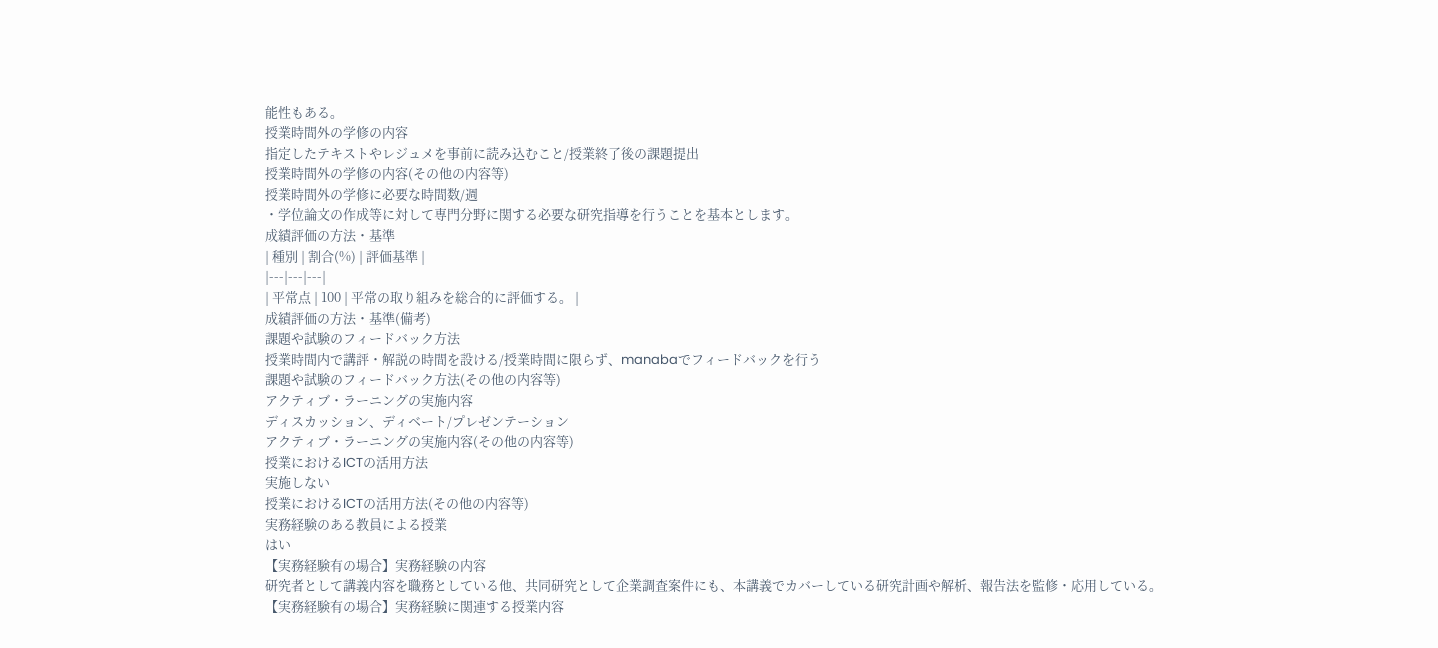能性もある。
授業時間外の学修の内容
指定したテキストやレジュメを事前に読み込むこと/授業終了後の課題提出
授業時間外の学修の内容(その他の内容等)
授業時間外の学修に必要な時間数/週
・学位論文の作成等に対して専門分野に関する必要な研究指導を行うことを基本とします。
成績評価の方法・基準
| 種別 | 割合(%) | 評価基準 |
|---|---|---|
| 平常点 | 100 | 平常の取り組みを総合的に評価する。 |
成績評価の方法・基準(備考)
課題や試験のフィードバック方法
授業時間内で講評・解説の時間を設ける/授業時間に限らず、manabaでフィードバックを行う
課題や試験のフィードバック方法(その他の内容等)
アクティブ・ラーニングの実施内容
ディスカッション、ディベート/プレゼンテーション
アクティブ・ラーニングの実施内容(その他の内容等)
授業におけるICTの活用方法
実施しない
授業におけるICTの活用方法(その他の内容等)
実務経験のある教員による授業
はい
【実務経験有の場合】実務経験の内容
研究者として講義内容を職務としている他、共同研究として企業調査案件にも、本講義でカバーしている研究計画や解析、報告法を監修・応用している。
【実務経験有の場合】実務経験に関連する授業内容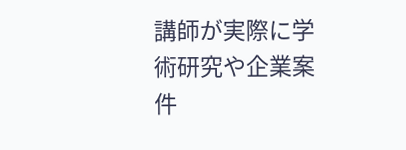講師が実際に学術研究や企業案件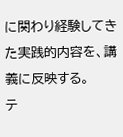に関わり経験してきた実践的内容を、講義に反映する。
テ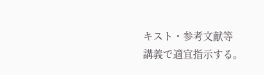キスト・参考文献等
講義で適宜指示する。